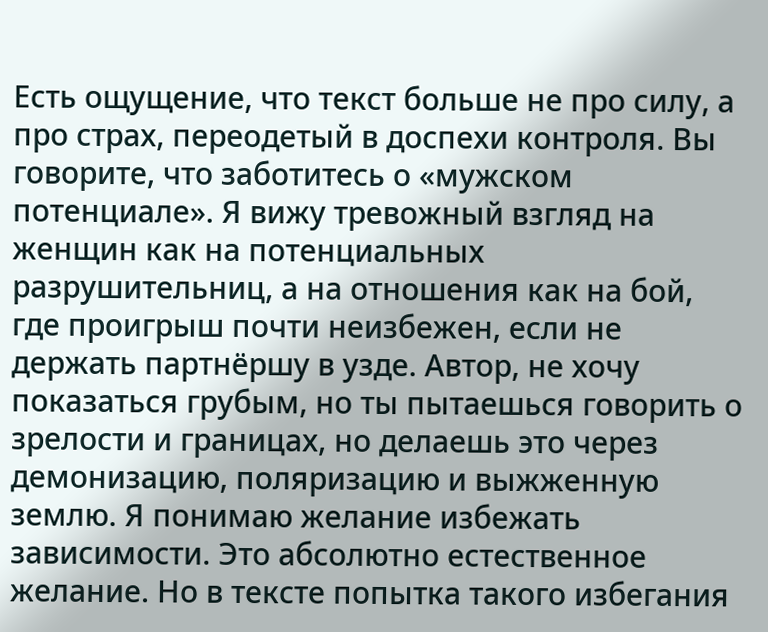Есть ощущение, что текст больше не про силу, а про страх, переодетый в доспехи контроля. Вы говорите, что заботитесь о «мужском потенциале». Я вижу тревожный взгляд на женщин как на потенциальных разрушительниц, а на отношения как на бой, где проигрыш почти неизбежен, если не держать партнёршу в узде. Автор, не хочу показаться грубым, но ты пытаешься говорить о зрелости и границах, но делаешь это через демонизацию, поляризацию и выжженную землю. Я понимаю желание избежать зависимости. Это абсолютно естественное желание. Но в тексте попытка такого избегания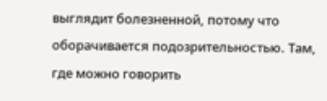выглядит болезненной, потому что оборачивается подозрительностью. Там, где можно говорить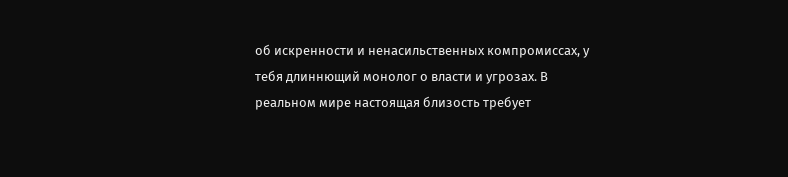об искренности и ненасильственных компромиссах, у тебя длиннющий монолог о власти и угрозах. В реальном мире настоящая близость требует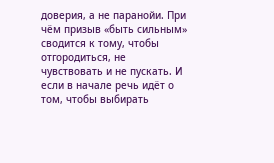доверия, а не паранойи. При чём призыв «быть сильным» сводится к тому, чтобы отгородиться, не чувствовать и не пускать. И если в начале речь идёт о том, чтобы выбирать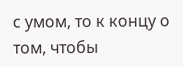с умом, то к концу о том, чтобы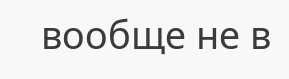вообще не в